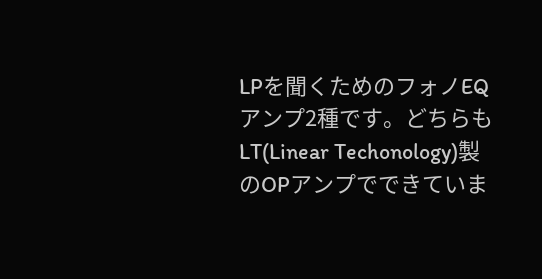LPを聞くためのフォノEQアンプ2種です。どちらもLT(Linear Techonology)製のOPアンプでできていま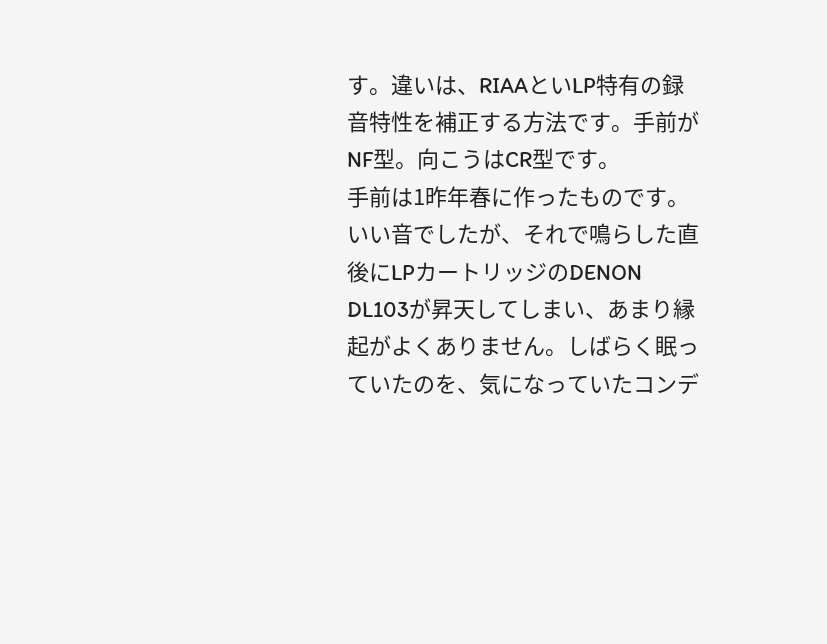す。違いは、RIAAといLP特有の録音特性を補正する方法です。手前がNF型。向こうはCR型です。
手前は1昨年春に作ったものです。いい音でしたが、それで鳴らした直後にLPカートリッジのDENON DL103が昇天してしまい、あまり縁起がよくありません。しばらく眠っていたのを、気になっていたコンデ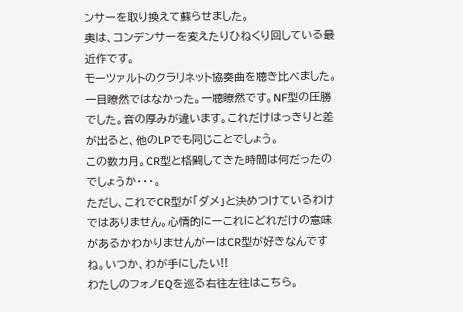ンサーを取り換えて蘇らせました。
奥は、コンデンサーを変えたりひねくり回している最近作です。
モーツァルトのクラリネット協奏曲を聴き比べました。一目瞭然ではなかった。一聴瞭然です。NF型の圧勝でした。音の厚みが違います。これだけはっきりと差が出ると、他のLPでも同じことでしょう。
この数カ月。CR型と格闘してきた時間は何だったのでしょうか・・・。
ただし、これでCR型が「ダメ」と決めつけているわけではありません。心情的にーこれにどれだけの意味があるかわかりませんがーはCR型が好きなんですね。いつか、わが手にしたい!!
わたしのフォノEQを巡る右往左往はこちら。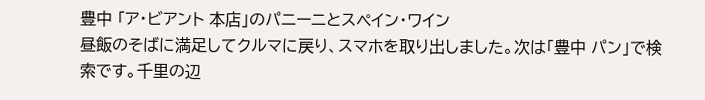豊中 「ア・ビアント 本店」のパニーニとスペイン・ワイン
昼飯のそばに満足してクルマに戻り、スマホを取り出しました。次は「豊中 パン」で検索です。千里の辺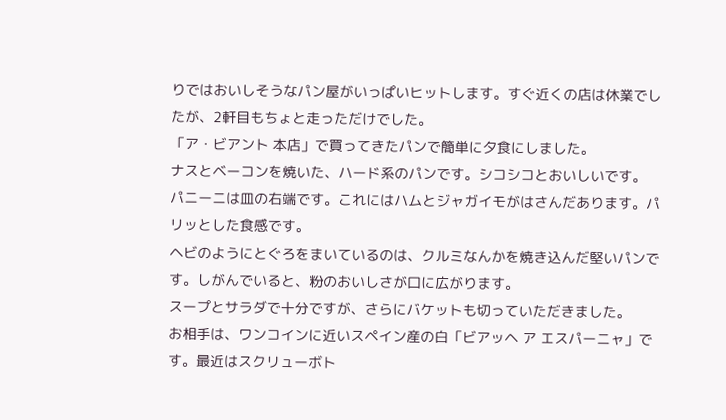りではおいしそうなパン屋がいっぱいヒットします。すぐ近くの店は休業でしたが、2軒目もちょと走っただけでした。
「ア・ビアント 本店」で買ってきたパンで簡単に夕食にしました。
ナスとベーコンを焼いた、ハード系のパンです。シコシコとおいしいです。
パニーニは皿の右端です。これにはハムとジャガイモがはさんだあります。パリッとした食感です。
ヘビのようにとぐろをまいているのは、クルミなんかを焼き込んだ堅いパンです。しがんでいると、粉のおいしさが口に広がります。
スープとサラダで十分ですが、さらにバケットも切っていただきました。
お相手は、ワンコインに近いスペイン産の白「ビアッヘ ア エスパーニャ」です。最近はスクリューボト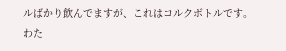ルばかり飲んでますが、これはコルクボトルです。
わた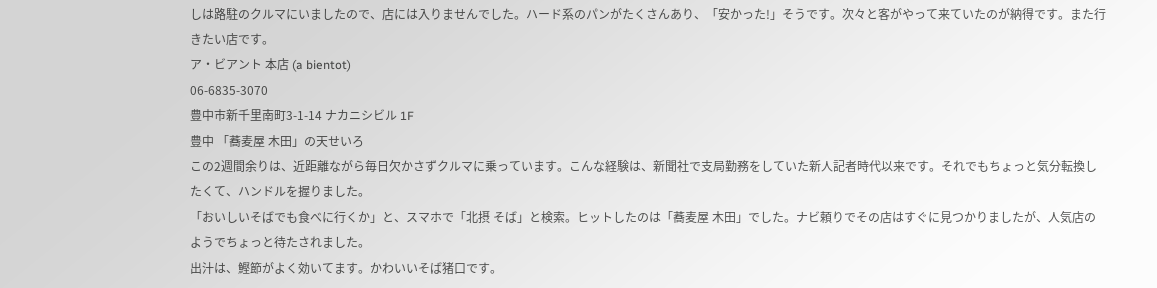しは路駐のクルマにいましたので、店には入りませんでした。ハード系のパンがたくさんあり、「安かった!」そうです。次々と客がやって来ていたのが納得です。また行きたい店です。
ア・ビアント 本店 (a bientot)
06-6835-3070
豊中市新千里南町3-1-14 ナカニシビル 1F
豊中 「蕎麦屋 木田」の天せいろ
この2週間余りは、近距離ながら毎日欠かさずクルマに乗っています。こんな経験は、新聞社で支局勤務をしていた新人記者時代以来です。それでもちょっと気分転換したくて、ハンドルを握りました。
「おいしいそばでも食べに行くか」と、スマホで「北摂 そば」と検索。ヒットしたのは「蕎麦屋 木田」でした。ナビ頼りでその店はすぐに見つかりましたが、人気店のようでちょっと待たされました。
出汁は、鰹節がよく効いてます。かわいいそば猪口です。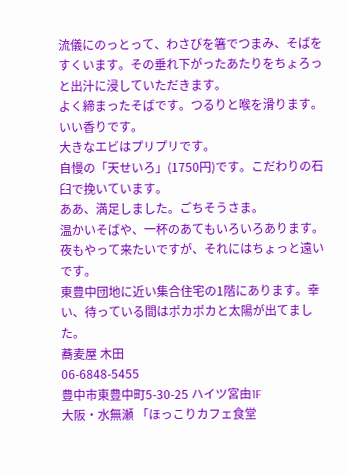流儀にのっとって、わさびを箸でつまみ、そばをすくいます。その垂れ下がったあたりをちょろっと出汁に浸していただきます。
よく締まったそばです。つるりと喉を滑ります。いい香りです。
大きなエビはプリプリです。
自慢の「天せいろ」(1750円)です。こだわりの石臼で挽いています。
ああ、満足しました。ごちそうさま。
温かいそばや、一杯のあてもいろいろあります。夜もやって来たいですが、それにはちょっと遠いです。
東豊中団地に近い集合住宅の1階にあります。幸い、待っている間はポカポカと太陽が出てました。
蕎麦屋 木田
06-6848-5455
豊中市東豊中町5-30-25 ハイツ宮由1F
大阪・水無瀬 「ほっこりカフェ食堂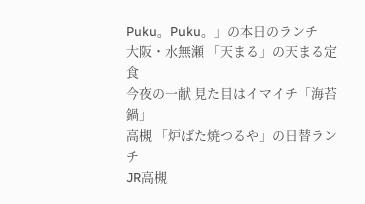Puku。Puku。」の本日のランチ
大阪・水無瀬 「天まる」の天まる定食
今夜の一献 見た目はイマイチ「海苔鍋」
高槻 「炉ばた焼つるや」の日替ランチ
JR高槻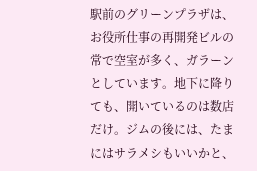駅前のグリーンプラザは、お役所仕事の再開発ビルの常で空室が多く、ガラーンとしています。地下に降りても、開いているのは数店だけ。ジムの後には、たまにはサラメシもいいかと、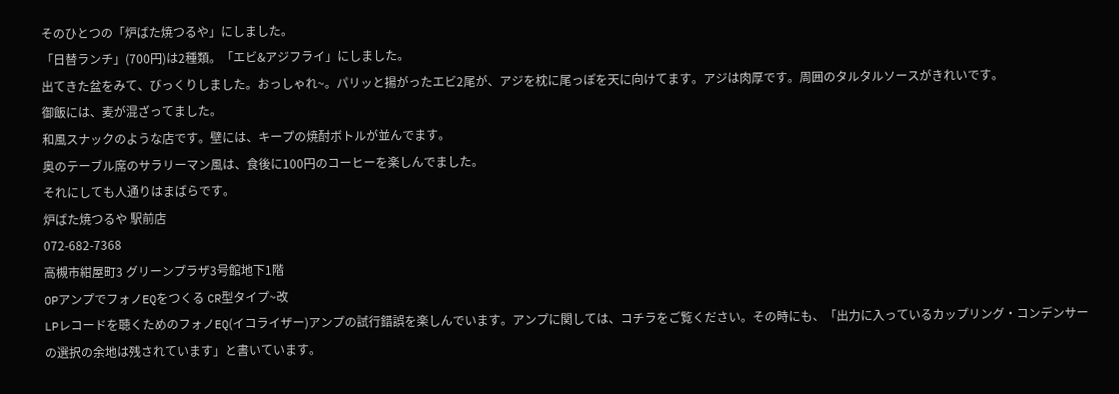そのひとつの「炉ばた焼つるや」にしました。
「日替ランチ」(700円)は2種類。「エビ&アジフライ」にしました。
出てきた盆をみて、びっくりしました。おっしゃれ~。パリッと揚がったエビ2尾が、アジを枕に尾っぽを天に向けてます。アジは肉厚です。周囲のタルタルソースがきれいです。
御飯には、麦が混ざってました。
和風スナックのような店です。壁には、キープの焼酎ボトルが並んでます。
奥のテーブル席のサラリーマン風は、食後に100円のコーヒーを楽しんでました。
それにしても人通りはまばらです。
炉ばた焼つるや 駅前店
072-682-7368
高槻市紺屋町3 グリーンプラザ3号館地下1階
OPアンプでフォノEQをつくる CR型タイプ~改
LPレコードを聴くためのフォノEQ(イコライザー)アンプの試行錯誤を楽しんでいます。アンプに関しては、コチラをご覧ください。その時にも、「出力に入っているカップリング・コンデンサーの選択の余地は残されています」と書いています。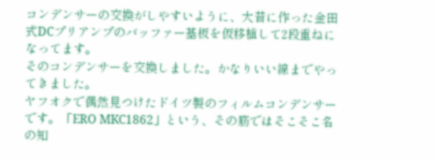コンデンサーの交換がしやすいように、大昔に作った金田式DCプリアンプのバッファー基板を仮移植して2段重ねになってます。
そのコンデンサーを交換しました。かなりいい線までやってきました。
ヤフオクで偶然見つけたドイツ製のフィルムコンデンサーです。「ERO MKC1862」という、その筋ではそこそこ名の知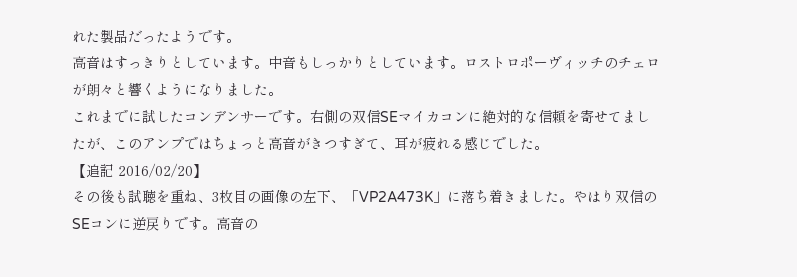れた製品だったようです。
高音はすっきりとしています。中音もしっかりとしています。ロストロポーヴィッチのチェロが朗々と響くようになりました。
これまでに試したコンデンサーです。右側の双信SEマイカコンに絶対的な信頼を寄せてましたが、このアンプではちょっと高音がきつすぎて、耳が疲れる感じでした。
【追記 2016/02/20】
その後も試聴を重ね、3枚目の画像の左下、「VP2A473K」に落ち着きました。やはり双信のSEコンに逆戻りです。高音の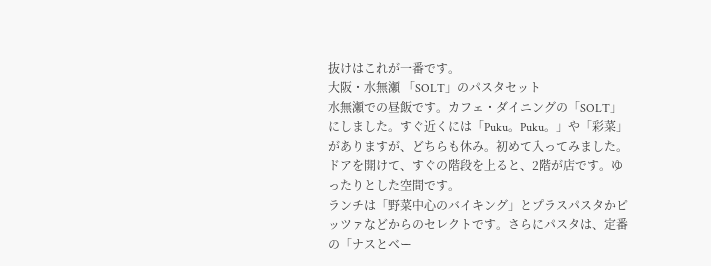抜けはこれが一番です。
大阪・水無瀬 「SOLT」のパスタセット
水無瀬での昼飯です。カフェ・ダイニングの「SOLT」にしました。すぐ近くには「Puku。Puku。」や「彩菜」がありますが、どちらも休み。初めて入ってみました。ドアを開けて、すぐの階段を上ると、2階が店です。ゆったりとした空間です。
ランチは「野菜中心のバイキング」とプラスパスタかピッツァなどからのセレクトです。さらにパスタは、定番の「ナスとベー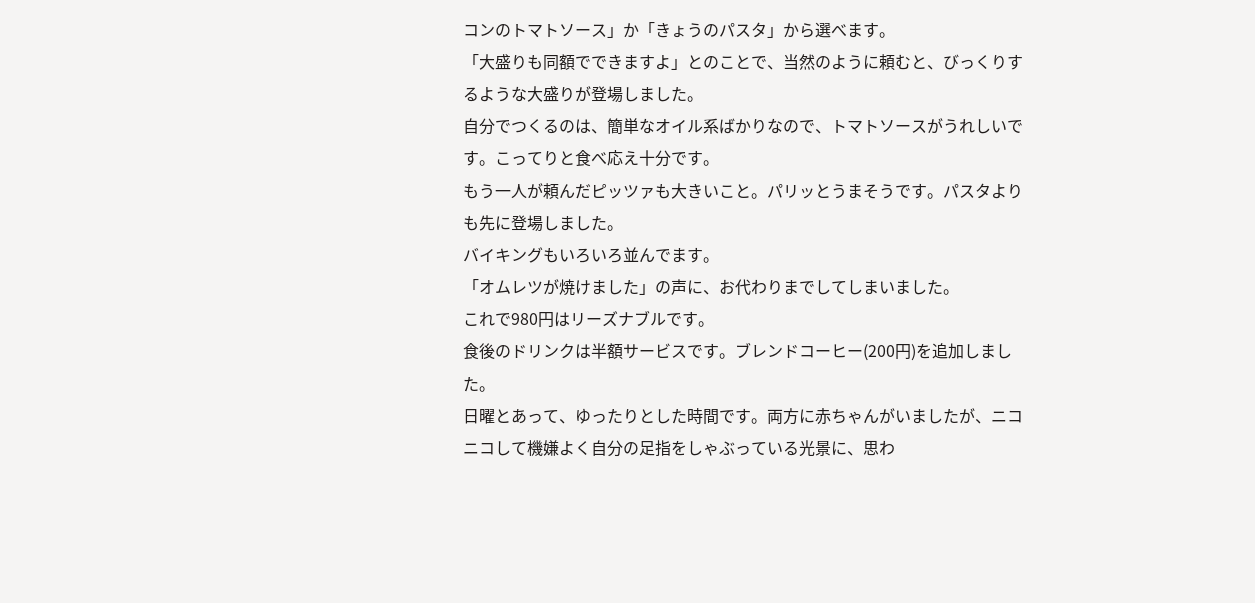コンのトマトソース」か「きょうのパスタ」から選べます。
「大盛りも同額でできますよ」とのことで、当然のように頼むと、びっくりするような大盛りが登場しました。
自分でつくるのは、簡単なオイル系ばかりなので、トマトソースがうれしいです。こってりと食べ応え十分です。
もう一人が頼んだピッツァも大きいこと。パリッとうまそうです。パスタよりも先に登場しました。
バイキングもいろいろ並んでます。
「オムレツが焼けました」の声に、お代わりまでしてしまいました。
これで980円はリーズナブルです。
食後のドリンクは半額サービスです。ブレンドコーヒー(200円)を追加しました。
日曜とあって、ゆったりとした時間です。両方に赤ちゃんがいましたが、ニコニコして機嫌よく自分の足指をしゃぶっている光景に、思わ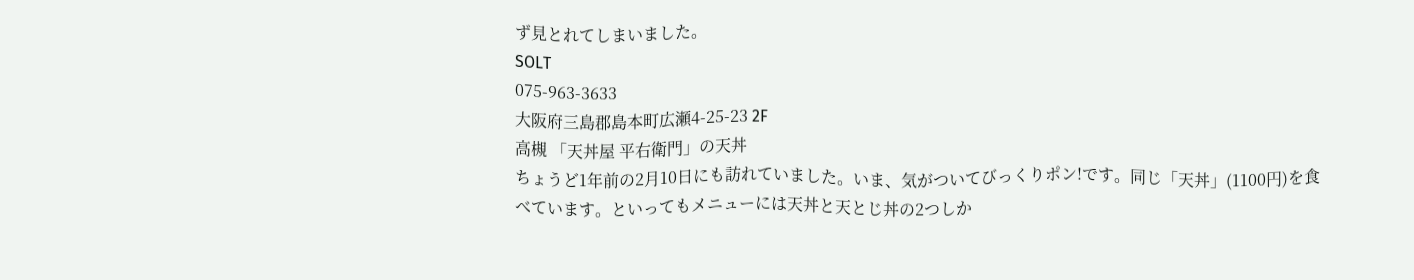ず見とれてしまいました。
SOLT
075-963-3633
大阪府三島郡島本町広瀬4-25-23 2F
高槻 「天丼屋 平右衛門」の天丼
ちょうど1年前の2月10日にも訪れていました。いま、気がついてびっくりポン!です。同じ「天丼」(1100円)を食べています。といってもメニューには天丼と天とじ丼の2つしか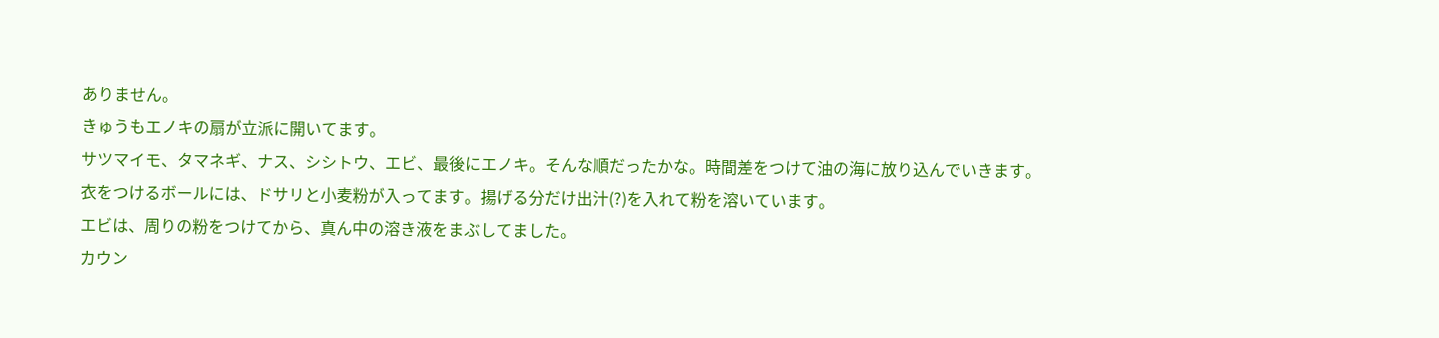ありません。
きゅうもエノキの扇が立派に開いてます。
サツマイモ、タマネギ、ナス、シシトウ、エビ、最後にエノキ。そんな順だったかな。時間差をつけて油の海に放り込んでいきます。
衣をつけるボールには、ドサリと小麦粉が入ってます。揚げる分だけ出汁(?)を入れて粉を溶いています。
エビは、周りの粉をつけてから、真ん中の溶き液をまぶしてました。
カウン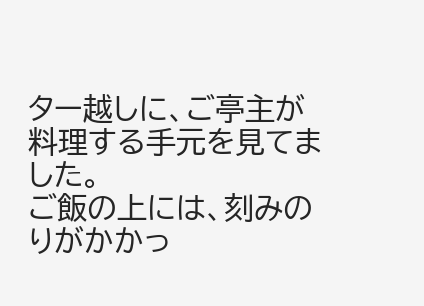ター越しに、ご亭主が料理する手元を見てました。
ご飯の上には、刻みのりがかかっ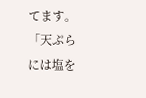てます。
「天ぷらには塩を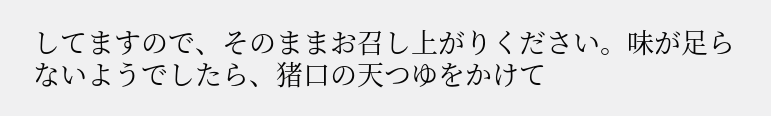してますので、そのままお召し上がりください。味が足らないようでしたら、猪口の天つゆをかけて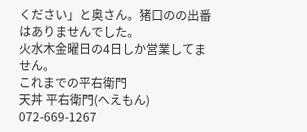ください」と奥さん。猪口のの出番はありませんでした。
火水木金曜日の4日しか営業してません。
これまでの平右衛門
天丼 平右衛門(へえもん)
072-669-1267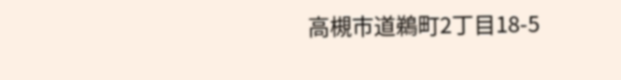高槻市道鵜町2丁目18-5